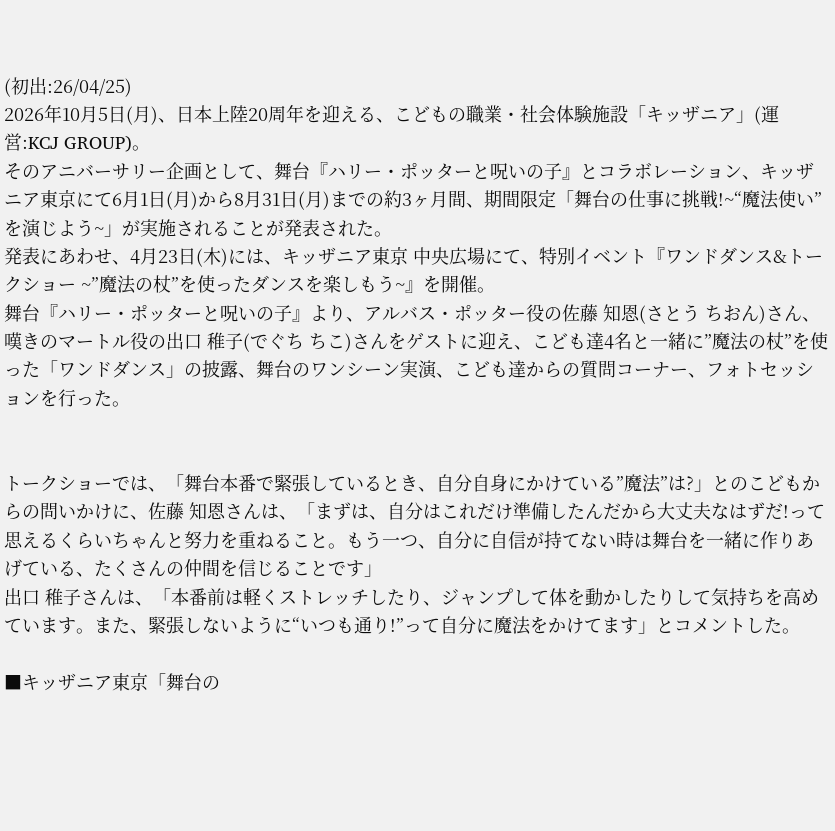(初出:26/04/25)
2026年10月5日(月)、日本上陸20周年を迎える、こどもの職業・社会体験施設「キッザニア」(運営:KCJ GROUP)。
そのアニバーサリー企画として、舞台『ハリー・ポッターと呪いの子』とコラボレーション、キッザニア東京にて6月1日(月)から8月31日(月)までの約3ヶ月間、期間限定「舞台の仕事に挑戦!~“魔法使い”を演じよう~」が実施されることが発表された。
発表にあわせ、4月23日(木)には、キッザニア東京 中央広場にて、特別イベント『ワンドダンス&トークショー ~”魔法の杖”を使ったダンスを楽しもう~』を開催。
舞台『ハリー・ポッターと呪いの子』より、アルバス・ポッター役の佐藤 知恩(さとう ちおん)さん、嘆きのマートル役の出口 稚子(でぐち ちこ)さんをゲストに迎え、こども達4名と一緒に”魔法の杖”を使った「ワンドダンス」の披露、舞台のワンシーン実演、こども達からの質問コーナー、フォトセッションを行った。


トークショーでは、「舞台本番で緊張しているとき、自分自身にかけている”魔法”は?」とのこどもからの問いかけに、佐藤 知恩さんは、「まずは、自分はこれだけ準備したんだから大丈夫なはずだ!って思えるくらいちゃんと努力を重ねること。もう一つ、自分に自信が持てない時は舞台を一緒に作りあげている、たくさんの仲間を信じることです」
出口 稚子さんは、「本番前は軽くストレッチしたり、ジャンプして体を動かしたりして気持ちを高めています。また、緊張しないように“いつも通り!”って自分に魔法をかけてます」とコメントした。

■キッザニア東京「舞台の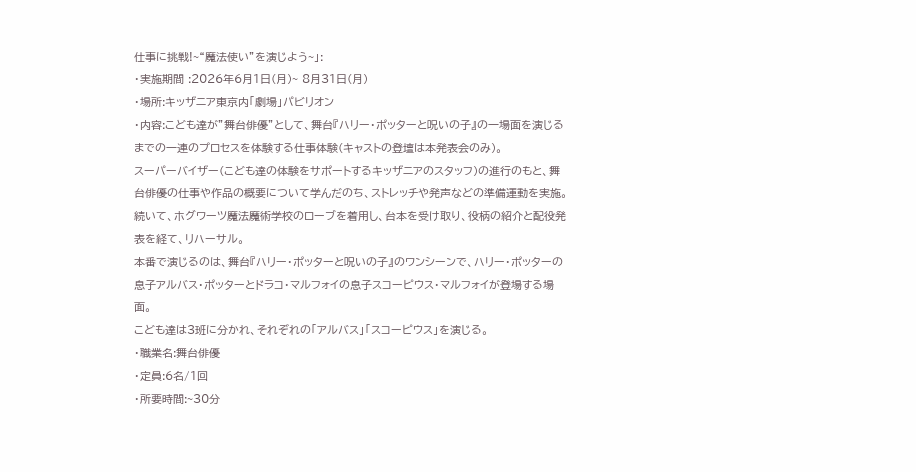仕事に挑戦!~“魔法使い”を演じよう~」:
・実施期間 :2026年6月1日(月)~ 8月31日(月)
・場所:キッザニア東京内「劇場」パビリオン
・内容:こども達が”舞台俳優”として、舞台『ハリー・ポッターと呪いの子』の一場面を演じるまでの一連のプロセスを体験する仕事体験(キャストの登壇は本発表会のみ)。
スーパーバイザー(こども達の体験をサポートするキッザニアのスタッフ)の進行のもと、舞台俳優の仕事や作品の概要について学んだのち、ストレッチや発声などの準備運動を実施。続いて、ホグワーツ魔法魔術学校のローブを着用し、台本を受け取り、役柄の紹介と配役発表を経て、リハーサル。
本番で演じるのは、舞台『ハリー・ポッターと呪いの子』のワンシーンで、ハリー・ポッターの息子アルバス・ポッターとドラコ・マルフォイの息子スコーピウス・マルフォイが登場する場面。
こども達は3班に分かれ、それぞれの「アルバス」「スコーピウス」を演じる。
・職業名:舞台俳優
・定員:6名/1回
・所要時間:~30分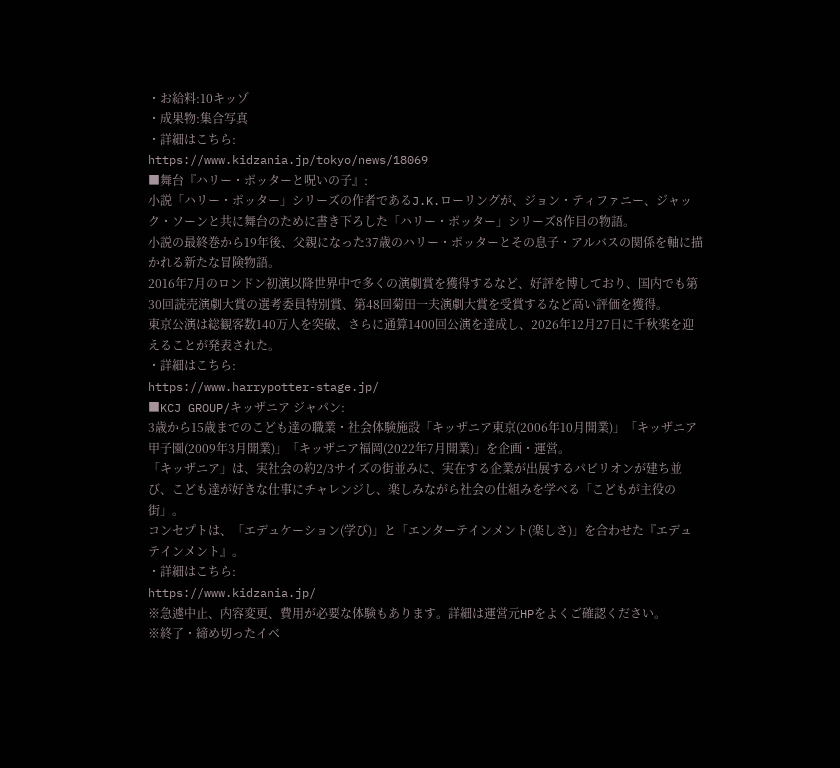・お給料:10キッゾ
・成果物:集合写真
・詳細はこちら:
https://www.kidzania.jp/tokyo/news/18069
■舞台『ハリー・ポッターと呪いの子』:
小説「ハリー・ポッター」シリーズの作者であるJ.K.ローリングが、ジョン・ティファニー、ジャック・ソーンと共に舞台のために書き下ろした「ハリー・ポッター」シリーズ8作目の物語。
小説の最終巻から19年後、父親になった37歳のハリー・ポッターとその息子・アルバスの関係を軸に描かれる新たな冒険物語。
2016年7月のロンドン初演以降世界中で多くの演劇賞を獲得するなど、好評を博しており、国内でも第30回読売演劇大賞の選考委員特別賞、第48回菊田一夫演劇大賞を受賞するなど高い評価を獲得。
東京公演は総観客数140万人を突破、さらに通算1400回公演を達成し、2026年12月27日に千秋楽を迎えることが発表された。
・詳細はこちら:
https://www.harrypotter-stage.jp/
■KCJ GROUP/キッザニア ジャパン:
3歳から15歳までのこども達の職業・社会体験施設「キッザニア東京(2006年10月開業)」「キッザニア甲子園(2009年3月開業)」「キッザニア福岡(2022年7月開業)」を企画・運営。
「キッザニア」は、実社会の約2/3サイズの街並みに、実在する企業が出展するパビリオンが建ち並び、こども達が好きな仕事にチャレンジし、楽しみながら社会の仕組みを学べる「こどもが主役の街」。
コンセプトは、「エデュケーション(学び)」と「エンターテインメント(楽しさ)」を合わせた『エデュテインメント』。
・詳細はこちら:
https://www.kidzania.jp/
※急遽中止、内容変更、費用が必要な体験もあります。詳細は運営元HPをよくご確認ください。
※終了・締め切ったイベ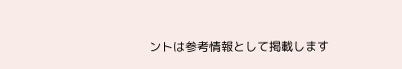ントは参考情報として掲載します